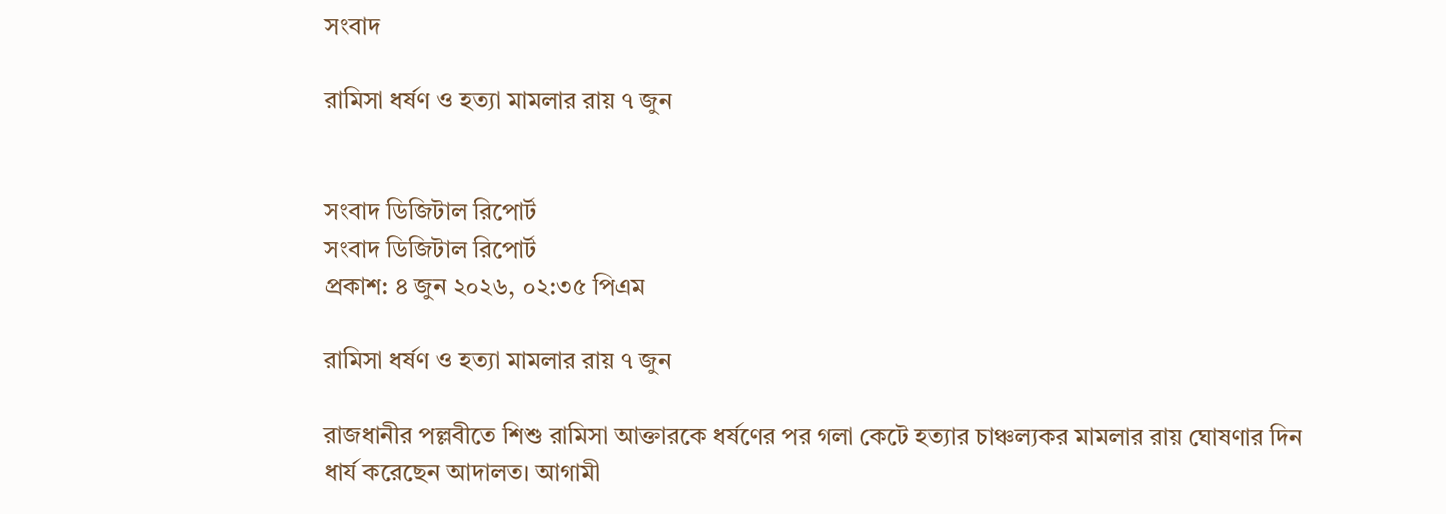সংবাদ

রামিসা ধর্ষণ ও হত্যা মামলার রায় ৭ জুন


সংবাদ ডিজিটাল রিপোর্ট
সংবাদ ডিজিটাল রিপোর্ট
প্রকাশ: ৪ জুন ২০২৬, ০২:৩৫ পিএম

রামিসা ধর্ষণ ও হত্যা মামলার রায় ৭ জুন

রাজধানীর পল্লবীতে শিশু রামিসা আক্তারকে ধর্ষণের পর গলা কেটে হত্যার চাঞ্চল্যকর মামলার রায় ঘোষণার দিন ধার্য করেছেন আদালত। আগামী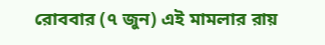রোববার (৭ জুন) এই মামলার রায়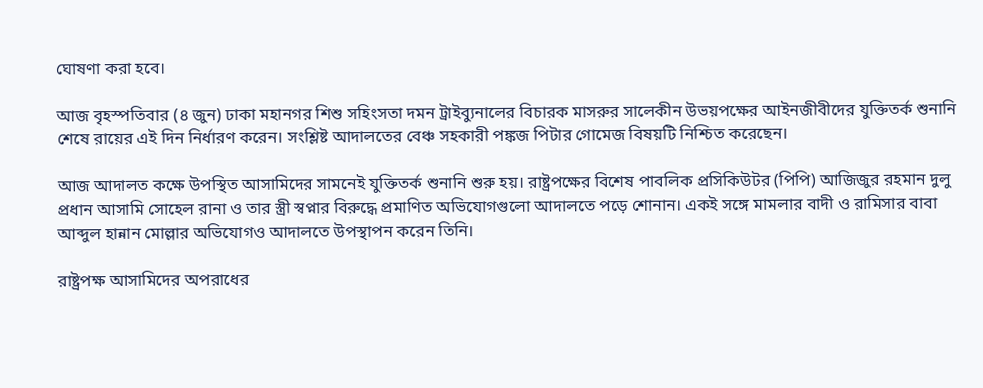ঘোষণা করা হবে।

আজ বৃহস্পতিবার (৪ জুন) ঢাকা মহানগর শিশু সহিংসতা দমন ট্রাইব্যুনালের বিচারক মাসরুর সালেকীন উভয়পক্ষের আইনজীবীদের যুক্তিতর্ক শুনানি শেষে রায়ের এই দিন নির্ধারণ করেন। সংশ্লিষ্ট আদালতের বেঞ্চ সহকারী পঙ্কজ পিটার গোমেজ বিষয়টি নিশ্চিত করেছেন।

আজ আদালত কক্ষে উপস্থিত আসামিদের সামনেই যুক্তিতর্ক শুনানি শুরু হয়। রাষ্ট্রপক্ষের বিশেষ পাবলিক প্রসিকিউটর (পিপি) আজিজুর রহমান দুলু প্রধান আসামি সোহেল রানা ও তার স্ত্রী স্বপ্নার বিরুদ্ধে প্রমাণিত অভিযোগগুলো আদালতে পড়ে শোনান। একই সঙ্গে মামলার বাদী ও রামিসার বাবা আব্দুল হান্নান মোল্লার অভিযোগও আদালতে উপস্থাপন করেন তিনি।

রাষ্ট্রপক্ষ আসামিদের অপরাধের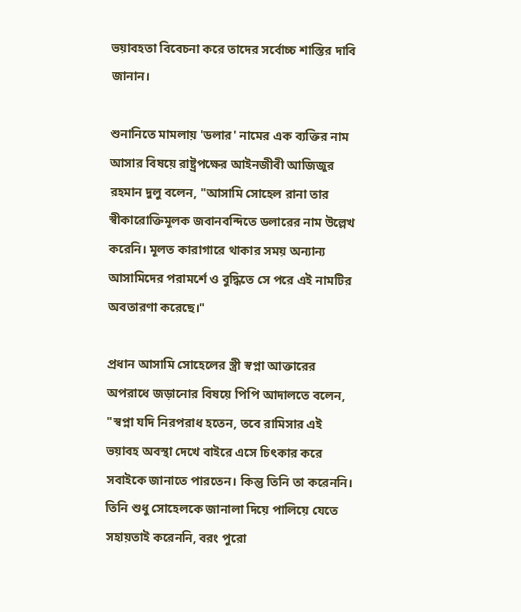ভয়াবহতা বিবেচনা করে তাদের সর্বোচ্চ শাস্তির দাবি জানান।

শুনানিতে মামলায় 'ডলার' নামের এক ব্যক্তির নাম আসার বিষয়ে রাষ্ট্রপক্ষের আইনজীবী আজিজুর রহমান দুলু বলেন, "আসামি সোহেল রানা তার স্বীকারোক্তিমূলক জবানবন্দিতে ডলারের নাম উল্লেখ করেনি। মূলত কারাগারে থাকার সময় অন্যান্য আসামিদের পরামর্শে ও বুদ্ধিতে সে পরে এই নামটির অবতারণা করেছে।"

প্রধান আসামি সোহেলের স্ত্রী স্বপ্না আক্তারের অপরাধে জড়ানোর বিষয়ে পিপি আদালতে বলেন, "স্বপ্না যদি নিরপরাধ হতেন, তবে রামিসার এই ভয়াবহ অবস্থা দেখে বাইরে এসে চিৎকার করে সবাইকে জানাতে পারতেন। কিন্তু তিনি তা করেননি। তিনি শুধু সোহেলকে জানালা দিয়ে পালিয়ে যেতে সহায়তাই করেননি, বরং পুরো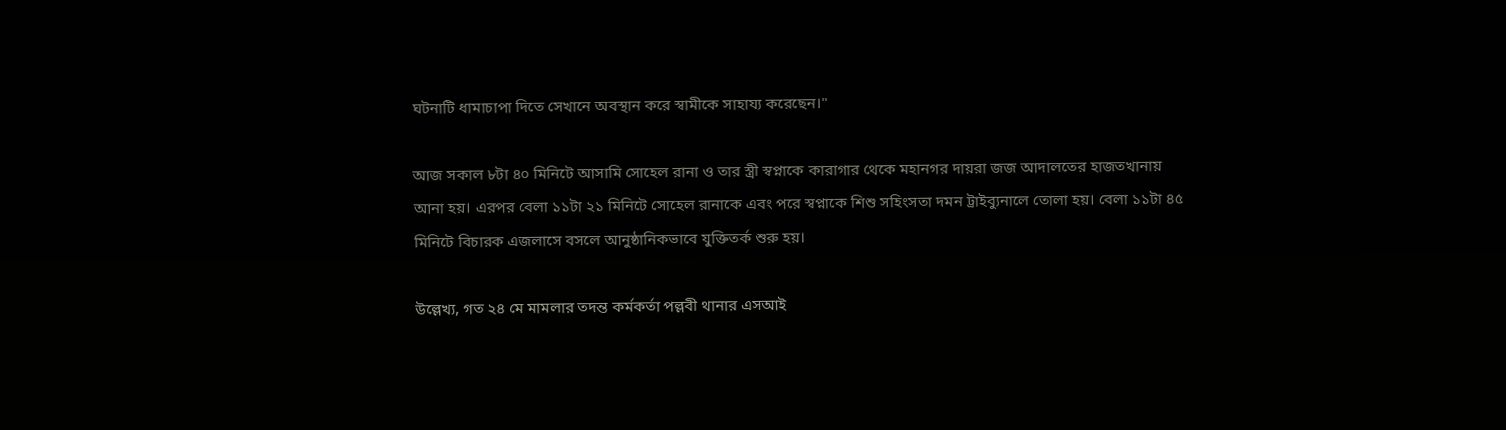ঘটনাটি ধামাচাপা দিতে সেখানে অবস্থান করে স্বামীকে সাহায্য করেছেন।"

আজ সকাল ৮টা ৪০ মিনিটে আসামি সোহেল রানা ও তার স্ত্রী স্বপ্নাকে কারাগার থেকে মহানগর দায়রা জজ আদালতের হাজতখানায় আনা হয়। এরপর বেলা ১১টা ২১ মিনিটে সোহেল রানাকে এবং পরে স্বপ্নাকে শিশু সহিংসতা দমন ট্রাইব্যুনালে তোলা হয়। বেলা ১১টা ৪৫ মিনিটে বিচারক এজলাসে বসলে আনুষ্ঠানিকভাবে যুক্তিতর্ক শুরু হয়।

উল্লেখ্য, গত ২৪ মে মামলার তদন্ত কর্মকর্তা পল্লবী থানার এসআই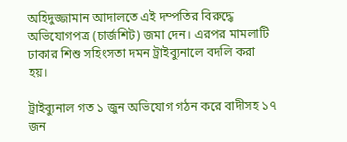অহিদুজ্জামান আদালতে এই দম্পতির বিরুদ্ধে অভিযোগপত্র (চার্জশিট) জমা দেন। এরপর মামলাটি ঢাকার শিশু সহিংসতা দমন ট্রাইব্যুনালে বদলি করা হয়।

ট্রাইব্যুনাল গত ১ জুন অভিযোগ গঠন করে বাদীসহ ১৭ জন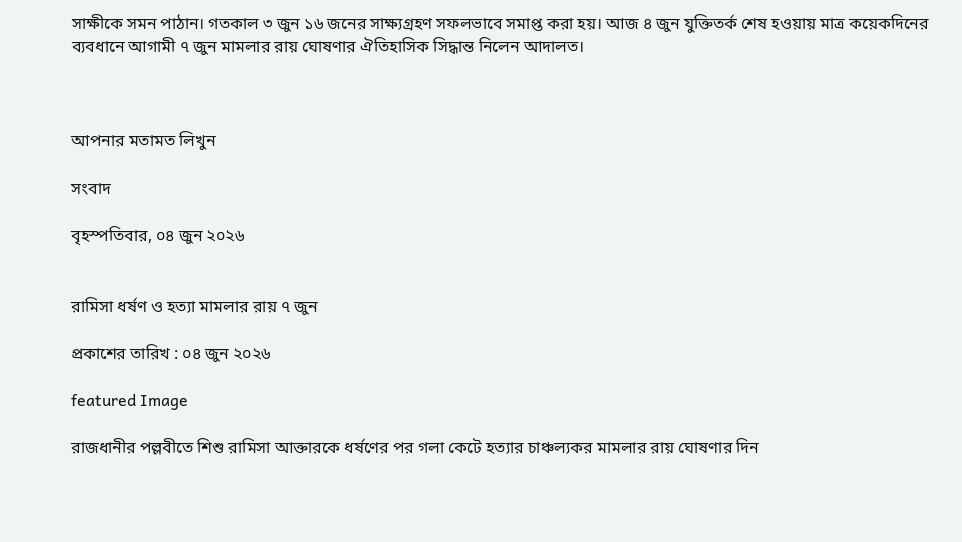সাক্ষীকে সমন পাঠান। গতকাল ৩ জুন ১৬ জনের সাক্ষ্যগ্রহণ সফলভাবে সমাপ্ত করা হয়। আজ ৪ জুন যুক্তিতর্ক শেষ হওয়ায় মাত্র কয়েকদিনের ব্যবধানে আগামী ৭ জুন মামলার রায় ঘোষণার ঐতিহাসিক সিদ্ধান্ত নিলেন আদালত।



আপনার মতামত লিখুন

সংবাদ

বৃহস্পতিবার, ০৪ জুন ২০২৬


রামিসা ধর্ষণ ও হত্যা মামলার রায় ৭ জুন

প্রকাশের তারিখ : ০৪ জুন ২০২৬

featured Image

রাজধানীর পল্লবীতে শিশু রামিসা আক্তারকে ধর্ষণের পর গলা কেটে হত্যার চাঞ্চল্যকর মামলার রায় ঘোষণার দিন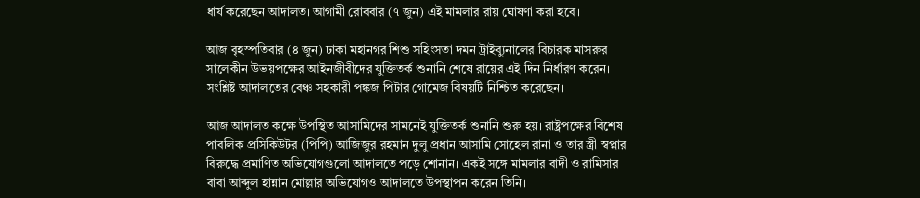ধার্য করেছেন আদালত। আগামী রোববার (৭ জুন) এই মামলার রায় ঘোষণা করা হবে।

আজ বৃহস্পতিবার (৪ জুন) ঢাকা মহানগর শিশু সহিংসতা দমন ট্রাইব্যুনালের বিচারক মাসরুর সালেকীন উভয়পক্ষের আইনজীবীদের যুক্তিতর্ক শুনানি শেষে রায়ের এই দিন নির্ধারণ করেন। সংশ্লিষ্ট আদালতের বেঞ্চ সহকারী পঙ্কজ পিটার গোমেজ বিষয়টি নিশ্চিত করেছেন।

আজ আদালত কক্ষে উপস্থিত আসামিদের সামনেই যুক্তিতর্ক শুনানি শুরু হয়। রাষ্ট্রপক্ষের বিশেষ পাবলিক প্রসিকিউটর (পিপি) আজিজুর রহমান দুলু প্রধান আসামি সোহেল রানা ও তার স্ত্রী স্বপ্নার বিরুদ্ধে প্রমাণিত অভিযোগগুলো আদালতে পড়ে শোনান। একই সঙ্গে মামলার বাদী ও রামিসার বাবা আব্দুল হান্নান মোল্লার অভিযোগও আদালতে উপস্থাপন করেন তিনি।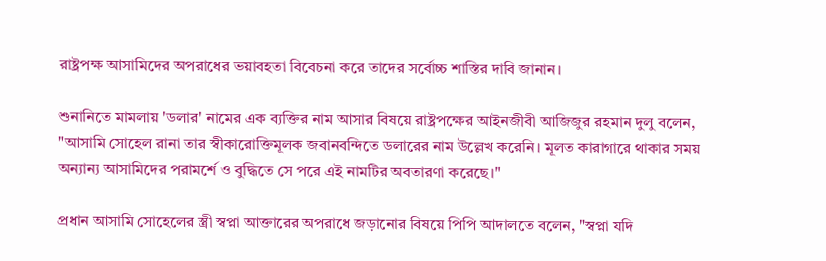রাষ্ট্রপক্ষ আসামিদের অপরাধের ভয়াবহতা বিবেচনা করে তাদের সর্বোচ্চ শাস্তির দাবি জানান।

শুনানিতে মামলায় 'ডলার' নামের এক ব্যক্তির নাম আসার বিষয়ে রাষ্ট্রপক্ষের আইনজীবী আজিজুর রহমান দুলু বলেন, "আসামি সোহেল রানা তার স্বীকারোক্তিমূলক জবানবন্দিতে ডলারের নাম উল্লেখ করেনি। মূলত কারাগারে থাকার সময় অন্যান্য আসামিদের পরামর্শে ও বুদ্ধিতে সে পরে এই নামটির অবতারণা করেছে।"

প্রধান আসামি সোহেলের স্ত্রী স্বপ্না আক্তারের অপরাধে জড়ানোর বিষয়ে পিপি আদালতে বলেন, "স্বপ্না যদি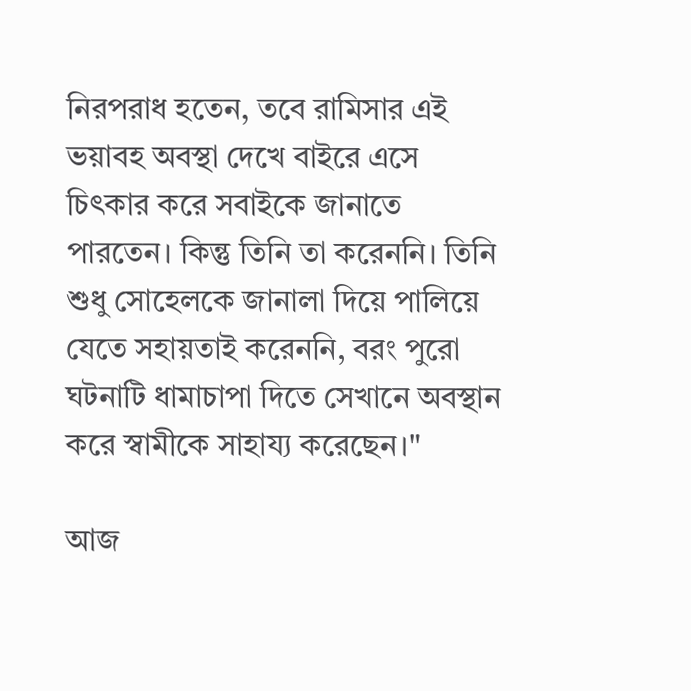নিরপরাধ হতেন, তবে রামিসার এই ভয়াবহ অবস্থা দেখে বাইরে এসে চিৎকার করে সবাইকে জানাতে পারতেন। কিন্তু তিনি তা করেননি। তিনি শুধু সোহেলকে জানালা দিয়ে পালিয়ে যেতে সহায়তাই করেননি, বরং পুরো ঘটনাটি ধামাচাপা দিতে সেখানে অবস্থান করে স্বামীকে সাহায্য করেছেন।"

আজ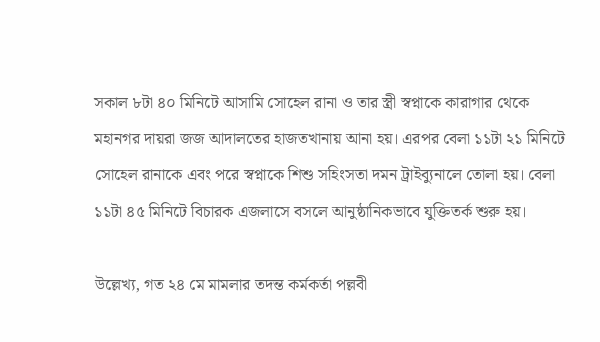সকাল ৮টা ৪০ মিনিটে আসামি সোহেল রানা ও তার স্ত্রী স্বপ্নাকে কারাগার থেকে মহানগর দায়রা জজ আদালতের হাজতখানায় আনা হয়। এরপর বেলা ১১টা ২১ মিনিটে সোহেল রানাকে এবং পরে স্বপ্নাকে শিশু সহিংসতা দমন ট্রাইব্যুনালে তোলা হয়। বেলা ১১টা ৪৫ মিনিটে বিচারক এজলাসে বসলে আনুষ্ঠানিকভাবে যুক্তিতর্ক শুরু হয়।

উল্লেখ্য, গত ২৪ মে মামলার তদন্ত কর্মকর্তা পল্লবী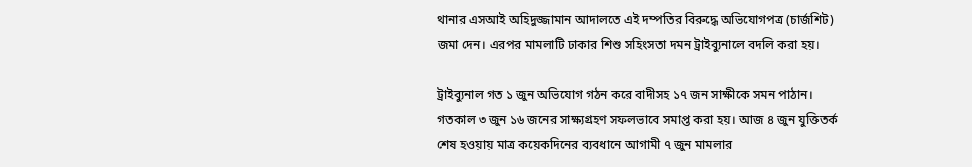থানার এসআই অহিদুজ্জামান আদালতে এই দম্পতির বিরুদ্ধে অভিযোগপত্র (চার্জশিট) জমা দেন। এরপর মামলাটি ঢাকার শিশু সহিংসতা দমন ট্রাইব্যুনালে বদলি করা হয়।

ট্রাইব্যুনাল গত ১ জুন অভিযোগ গঠন করে বাদীসহ ১৭ জন সাক্ষীকে সমন পাঠান। গতকাল ৩ জুন ১৬ জনের সাক্ষ্যগ্রহণ সফলভাবে সমাপ্ত করা হয়। আজ ৪ জুন যুক্তিতর্ক শেষ হওয়ায় মাত্র কয়েকদিনের ব্যবধানে আগামী ৭ জুন মামলার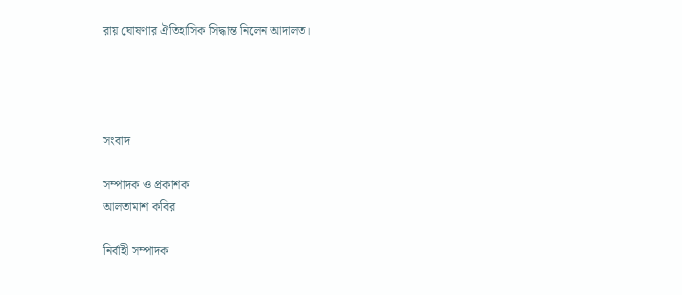রায় ঘোষণার ঐতিহাসিক সিদ্ধান্ত নিলেন আদালত।




সংবাদ

সম্পাদক ও প্রকাশক
আলতামাশ কবির

নির্বাহী সম্পাদক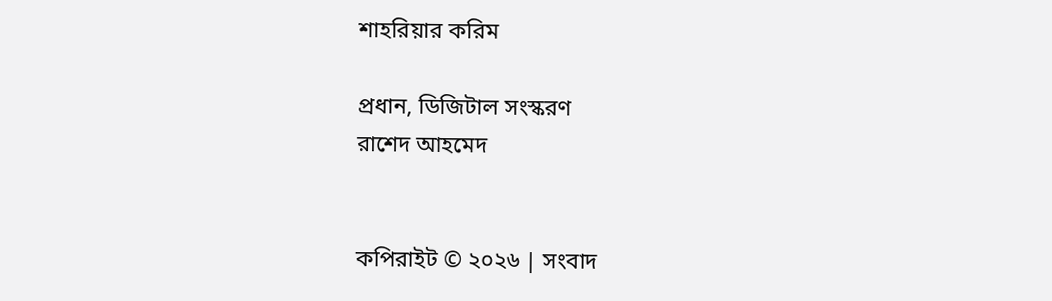শাহরিয়ার করিম

প্রধান, ডিজিটাল সংস্করণ
রাশেদ আহমেদ


কপিরাইট © ২০২৬ | সংবাদ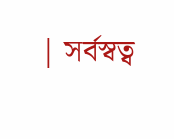| সর্বস্বত্ব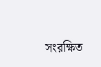সংরক্ষিত